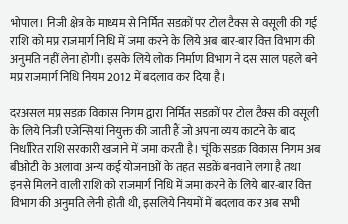भोपाल। निजी क्षेत्र के माध्यम से निर्मित सडक़ों पर टोल टैक्स से वसूली की गई राशि को मप्र राजमार्ग निधि में जमा करने के लिये अब बार-बार वित्त विभाग की अनुमति नहीं लेना होगी। इसके लिये लोक निर्माण विभाग ने दस साल पहले बने मप्र राजमार्ग निधि नियम 2012 में बदलाव कर दिया है।

दरअसल मप्र सडक़ विकास निगम द्वारा निर्मित सडक़ों पर टोल टैक्स की वसूली के लिये निजी एजेन्सियां नियुक्त की जाती हैं जो अपना व्यय काटने के बाद निर्धारित राशि सरकारी खजाने में जमा करती है। चूंकि सडक़ विकास निगम अब बीओटी के अलावा अन्य कई योजनाओं के तहत सडक़ें बनवाने लगा है तथा इनसे मिलने वाली राशि को राजमार्ग निधि में जमा करने के लिये बार-बार वित्त विभाग की अनुमति लेनी होती थी, इसलिये नियमों में बदलाव कर अब सभी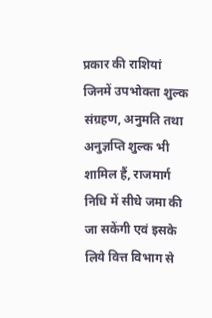प्रकार की राशियां जिनमें उपभोक्ता शुल्क संग्रहण, अनुमति तथा अनुज्ञप्ति शुल्क भी शामिल हैं, राजमार्ग निधि में सीधे जमा की जा सकेंगी एवं इसके लिये वित्त विभाग से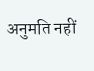अनुमति नहीं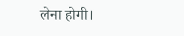लेना होगी।